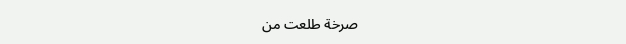صرخة طلعت من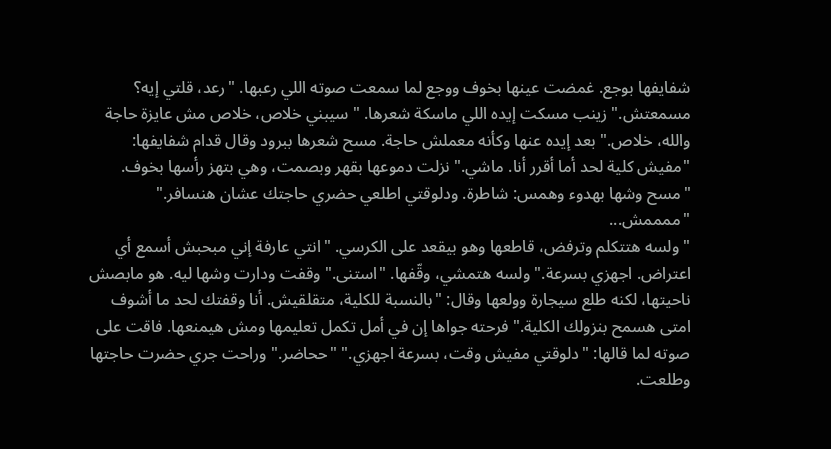شفايفها بوجع. غمضت عينها بخوف ووجع لما سمعت صوته اللي رعبها. "رعد، قلتي إيه؟ مسمعتش." زينب مسكت إيده اللي ماسكة شعرها. "سيبني خلاص، خلاص مش عايزة حاجة والله، خلاص." بعد إيده عنها وكأنه معملش حاجة. مسح شعرها ببرود وقال قدام شفايفها: "مفيش كلية لحد أما أقرر أنا. ماشي." نزلت دموعها بقهر وبصمت، وهي بتهز رأسها بخوف. "مسح وشها بهدوء وهمس: شاطرة. ودلوقتي اطلعي حضري حاجتك عشان هنسافر." "ممممش...
" ولسه هتتكلم وترفض، قاطعها وهو بيقعد على الكرسي. "انتي عارفة إني مبحبش أسمع أي اعتراض. اجهزي بسرعة." ولسه هتمشي، وقّفها. "استنى." وقفت ودارت وشها ليه. هو مابصش ناحيتها، لكنه طلع سيجارة وولعها وقال: "بالنسبة للكلية، متقلقيش. أنا وقفتك لحد ما أشوف امتى هسمح بنزولك الكلية." فرحته جواها إن في أمل تكمل تعليمها ومش هيمنعها. فاقت على صوته لما قالها: "دلوقتي مفيش وقت، بسرعة اجهزي." "ححاضر." وراحت جري حضرت حاجتها وطلعت.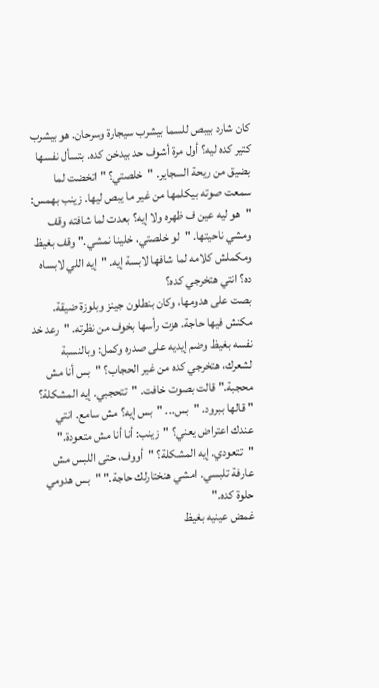كان شارد بيبص للسما بيشرب سيجارة وسرحان. هو بيشرب كتير كده ليه؟ أول مرة أشوف حد بيدخن كده. بتسأل نفسها بضيق من ريحة السجاير. "خلصتي؟ " اتخضت لما سمعت صوته بيكلمها من غير ما يبص ليها. زينب بهمس: "هو ليه عين ف ظهره ولا إيه؟ بعدت لما شافته وقف ومشي ناحيتها. "لو خلصتي، خلينا نمشي." وقف بغيظ ومكملش كلامه لما شافها لابسة إيه. "إيه اللي لابساه ده؟ انتي هتخرجي كده؟
بصت على هدومها، وكان بنطلون جينز وبلوزة ضيقة. مكنش فيها حاجة. هزت رأسها بخوف من نظرته. "رعد خد نفسه بغيظ وضم إيديه على صدره وكمل: وبالنسبة لشعرك، هتخرجي كده من غير الحجاب؟ "بس أنا مش محجبة." قالت بصوت خافت. "تتحجبي. إيه المشكلة؟ " قالها ببرود. "بس... "بس إيه؟ مش سامع. انتي عندك اعتراض يعني؟ "زينب: أنا أنا مش متعودة." "تتعودي. إيه المشكلة؟ "أووف، حتى اللبس مش عارفة تلبسي. امشي هنختارلك حاجة." "بس هدومي حلوة كده."
غمض عينيه بغيظ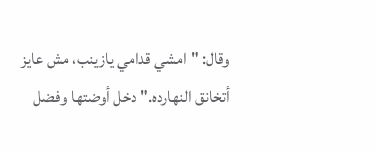وقال: "امشي قدامي يازينب، مش عايز أتخانق النهارده." دخل أوضتها وفضل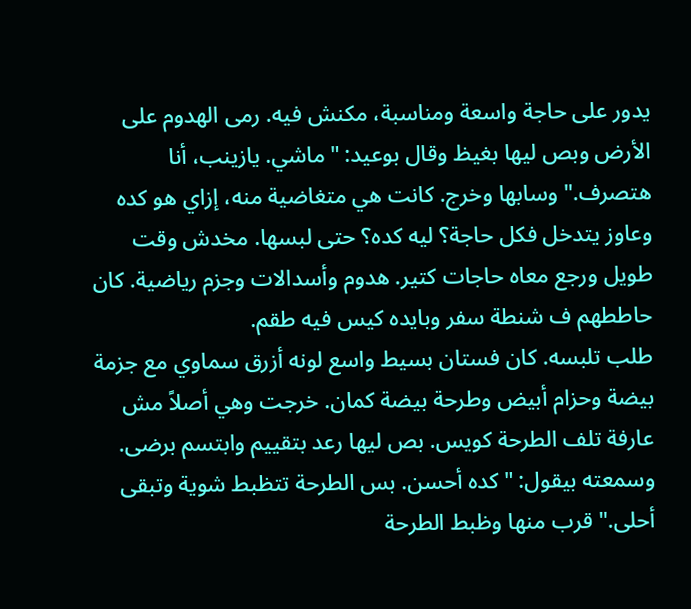يدور على حاجة واسعة ومناسبة، مكنش فيه. رمى الهدوم على الأرض وبص ليها بغيظ وقال بوعيد: "ماشي. يازينب، أنا هتصرف." وسابها وخرج. كانت هي متغاضية منه، إزاي هو كده وعاوز يتدخل فكل حاجة؟ ليه كده؟ حتى لبسها. مخدش وقت طويل ورجع معاه حاجات كتير. هدوم وأسدالات وجزم رياضية. كان حاططهم ف شنطة سفر وبايده كيس فيه طقم.
طلب تلبسه. كان فستان بسيط واسع لونه أزرق سماوي مع جزمة بيضة وحزام أبيض وطرحة بيضة كمان. خرجت وهي أصلاً مش عارفة تلف الطرحة كويس. بص ليها رعد بتقييم وابتسم برضى. وسمعته بيقول: "كده أحسن. بس الطرحة تتظبط شوية وتبقى أحلى." قرب منها وظبط الطرحة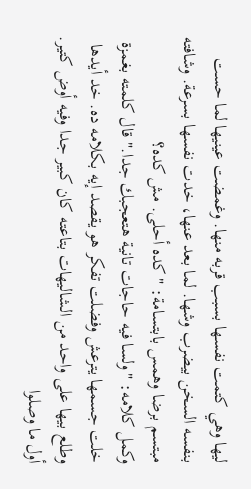ليها وهي كتمت نفسها بسبب قربه منها. وغمضت عينيها لما حست بنفسه السخن بيضرب وشها. لما بعد عنها، خدت نفسها بسرعة. وشافته مبتسم برضا وهمس بابتسامة: "كده أحلى. مش كده؟
وكمل كلامه: "ولسا فيه حاجات تانية هتعجبك جدا." قال كلمته بغمزة خلت جسمها يترعش وفضلت تفكر هو يقصد إيه بكلامه ده. خد أيدها وطلع بيها على واحد من الشاليهات بتاعته كان كبير جدا وفيه أوض كتير. أول ما وصلوا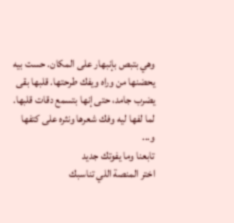وهي بتبص بإنبهار على المكان. حست بيه يحضنها من وراه ويفك طرحتها. قلبها بقى يضرب جامد، حتى إنها بتسمع دقات قلبها. لما لفها ليه وفك شعرها ونثره على كتفها و...
تابعنا وما يفوتك جديد
اختر المنصة اللي تناسبك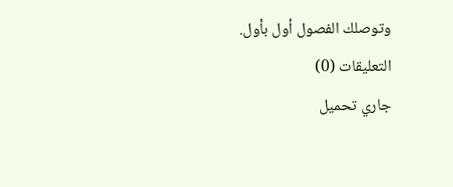وتوصلك الفصول أول بأول.
التعليقات (0)
جاري تحميل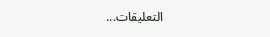التعليقات...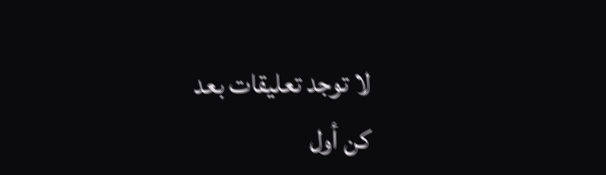لا توجد تعليقات بعد
كن أول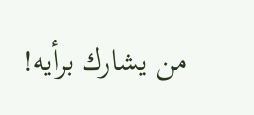من يشارك برأيه!